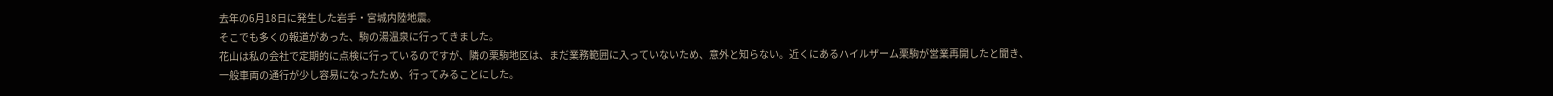去年の6月18日に発生した岩手・宮城内陸地震。
そこでも多くの報道があった、駒の湯温泉に行ってきました。
花山は私の会社で定期的に点検に行っているのですが、隣の栗駒地区は、まだ業務範囲に入っていないため、意外と知らない。近くにあるハイルザーム栗駒が営業再開したと聞き、一般車両の通行が少し容易になったため、行ってみることにした。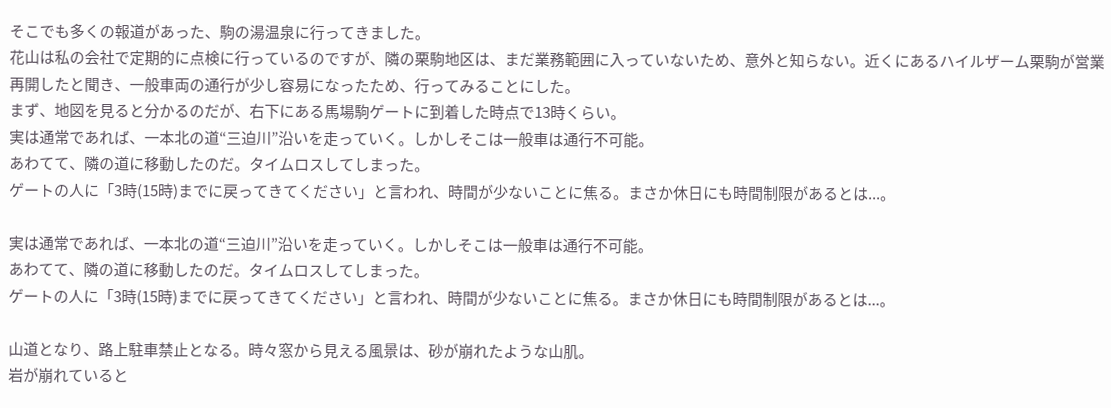そこでも多くの報道があった、駒の湯温泉に行ってきました。
花山は私の会社で定期的に点検に行っているのですが、隣の栗駒地区は、まだ業務範囲に入っていないため、意外と知らない。近くにあるハイルザーム栗駒が営業再開したと聞き、一般車両の通行が少し容易になったため、行ってみることにした。
まず、地図を見ると分かるのだが、右下にある馬場駒ゲートに到着した時点で13時くらい。
実は通常であれば、一本北の道“三迫川”沿いを走っていく。しかしそこは一般車は通行不可能。
あわてて、隣の道に移動したのだ。タイムロスしてしまった。
ゲートの人に「3時(15時)までに戻ってきてください」と言われ、時間が少ないことに焦る。まさか休日にも時間制限があるとは...。

実は通常であれば、一本北の道“三迫川”沿いを走っていく。しかしそこは一般車は通行不可能。
あわてて、隣の道に移動したのだ。タイムロスしてしまった。
ゲートの人に「3時(15時)までに戻ってきてください」と言われ、時間が少ないことに焦る。まさか休日にも時間制限があるとは...。

山道となり、路上駐車禁止となる。時々窓から見える風景は、砂が崩れたような山肌。
岩が崩れていると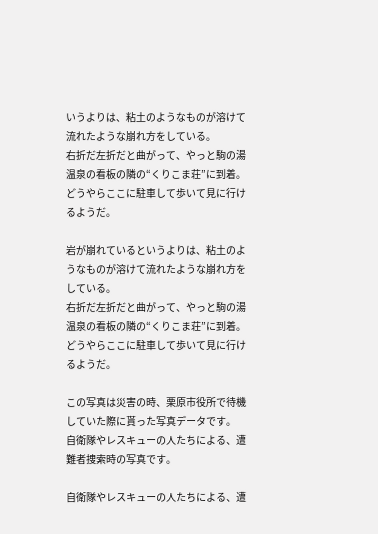いうよりは、粘土のようなものが溶けて流れたような崩れ方をしている。
右折だ左折だと曲がって、やっと駒の湯温泉の看板の隣の“くりこま荘”に到着。
どうやらここに駐車して歩いて見に行けるようだ。

岩が崩れているというよりは、粘土のようなものが溶けて流れたような崩れ方をしている。
右折だ左折だと曲がって、やっと駒の湯温泉の看板の隣の“くりこま荘”に到着。
どうやらここに駐車して歩いて見に行けるようだ。

この写真は災害の時、栗原市役所で待機していた際に貰った写真データです。
自衛隊やレスキューの人たちによる、遭難者捜索時の写真です。

自衛隊やレスキューの人たちによる、遭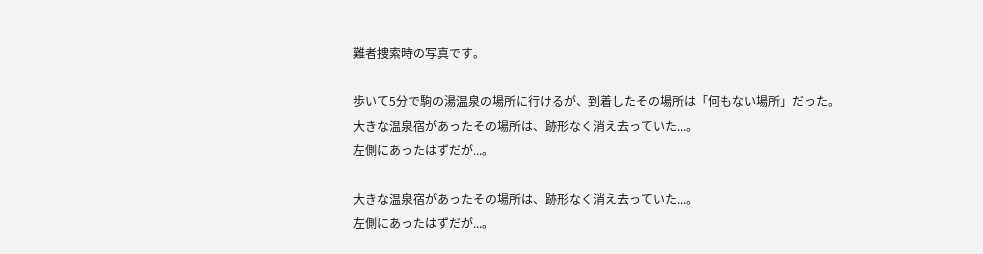難者捜索時の写真です。

歩いて5分で駒の湯温泉の場所に行けるが、到着したその場所は「何もない場所」だった。
大きな温泉宿があったその場所は、跡形なく消え去っていた...。
左側にあったはずだが...。

大きな温泉宿があったその場所は、跡形なく消え去っていた...。
左側にあったはずだが...。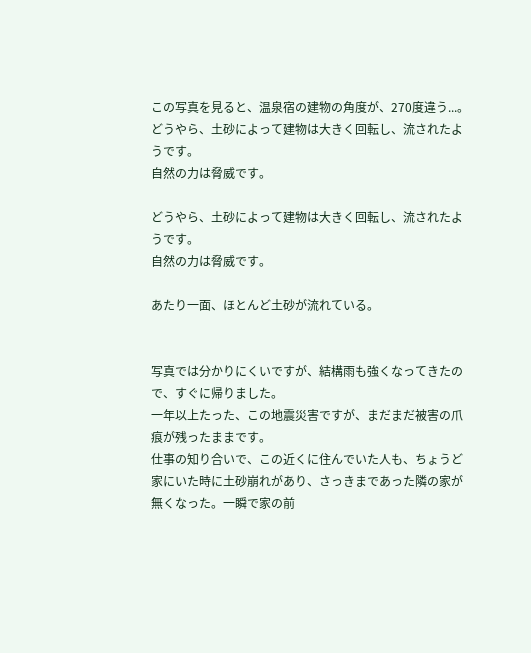この写真を見ると、温泉宿の建物の角度が、270度違う...。
どうやら、土砂によって建物は大きく回転し、流されたようです。
自然の力は脅威です。

どうやら、土砂によって建物は大きく回転し、流されたようです。
自然の力は脅威です。

あたり一面、ほとんど土砂が流れている。


写真では分かりにくいですが、結構雨も強くなってきたので、すぐに帰りました。
一年以上たった、この地震災害ですが、まだまだ被害の爪痕が残ったままです。
仕事の知り合いで、この近くに住んでいた人も、ちょうど家にいた時に土砂崩れがあり、さっきまであった隣の家が無くなった。一瞬で家の前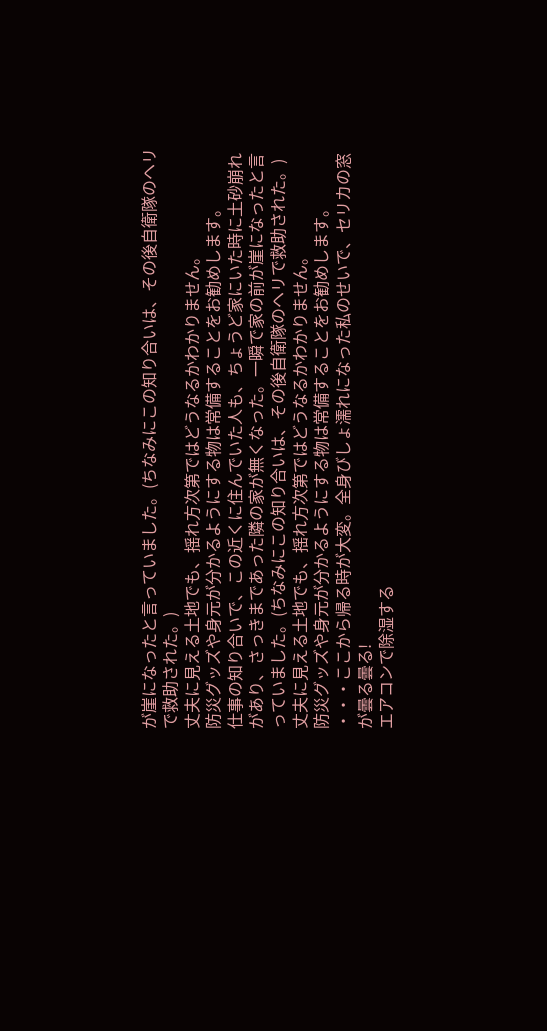が崖になったと言っていました。(ちなみにこの知り合いは、その後自衛隊のヘリで救助された。)
丈夫に見える土地でも、揺れ方次第ではどうなるかわかりません。
防災グッズや身元が分かるようにする物は常備することをお勧めします。
仕事の知り合いで、この近くに住んでいた人も、ちょうど家にいた時に土砂崩れがあり、さっきまであった隣の家が無くなった。一瞬で家の前が崖になったと言っていました。(ちなみにこの知り合いは、その後自衛隊のヘリで救助された。)
丈夫に見える土地でも、揺れ方次第ではどうなるかわかりません。
防災グッズや身元が分かるようにする物は常備することをお勧めします。
・・・ここから帰る時が大変。全身びしょ濡れになった私のせいで、セリカの窓が曇る曇る!
エアコンで除湿する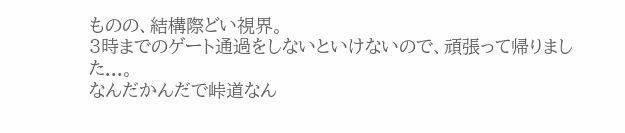ものの、結構際どい視界。
3時までのゲート通過をしないといけないので、頑張って帰りました...。
なんだかんだで峠道なん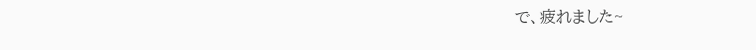で、疲れました~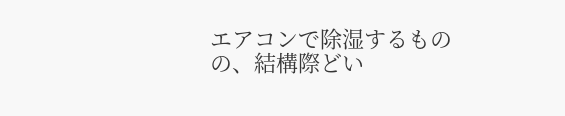エアコンで除湿するものの、結構際どい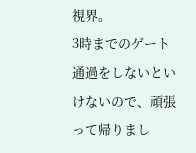視界。
3時までのゲート通過をしないといけないので、頑張って帰りまし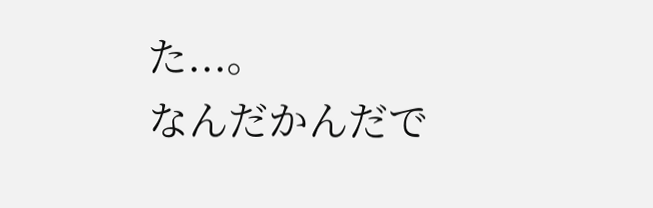た...。
なんだかんだで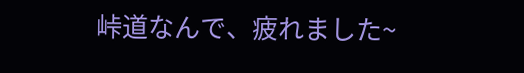峠道なんで、疲れました~